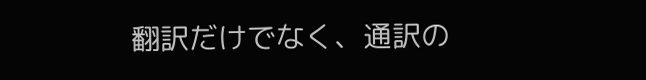翻訳だけでなく、通訳の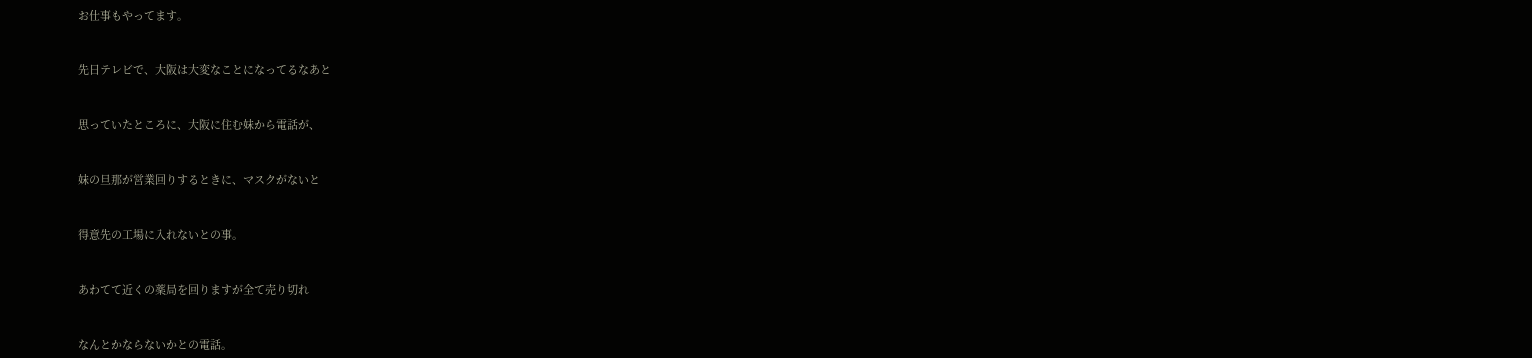お仕事もやってます。


先日テレビで、大阪は大変なことになってるなあと


思っていたところに、大阪に住む妹から電話が、


妹の旦那が営業回りするときに、マスクがないと


得意先の工場に入れないとの事。


あわてて近くの薬局を回りますが全て売り切れ


なんとかならないかとの電話。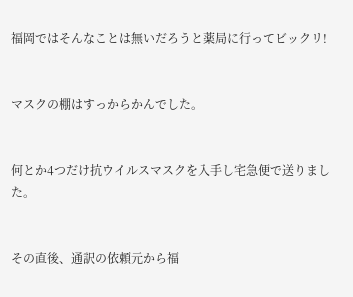福岡ではそんなことは無いだろうと薬局に行ってビックリ!


マスクの棚はすっからかんでした。


何とか4つだけ抗ウイルスマスクを入手し宅急便で送りました。


その直後、通訳の依頼元から福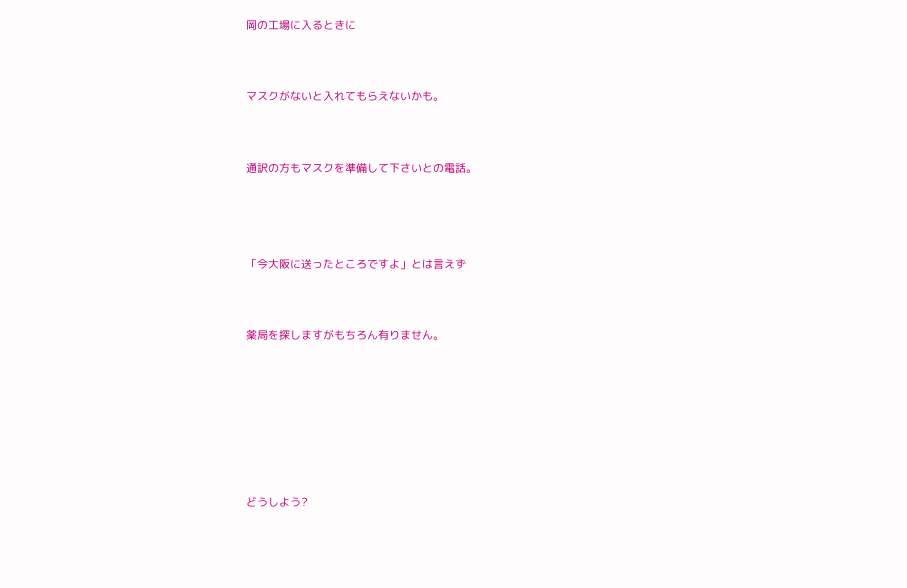岡の工場に入るときに


マスクがないと入れてもらえないかも。


通訳の方もマスクを準備して下さいとの電話。



「今大阪に送ったところですよ」とは言えず


薬局を探しますがもちろん有りません。






どうしよう?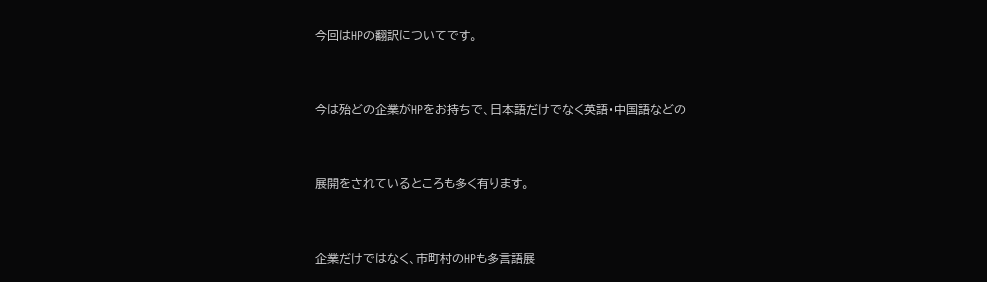今回はHPの翻訳についてです。


今は殆どの企業がHPをお持ちで、日本語だけでなく英語・中国語などの


展開をされているところも多く有ります。


企業だけではなく、市町村のHPも多言語展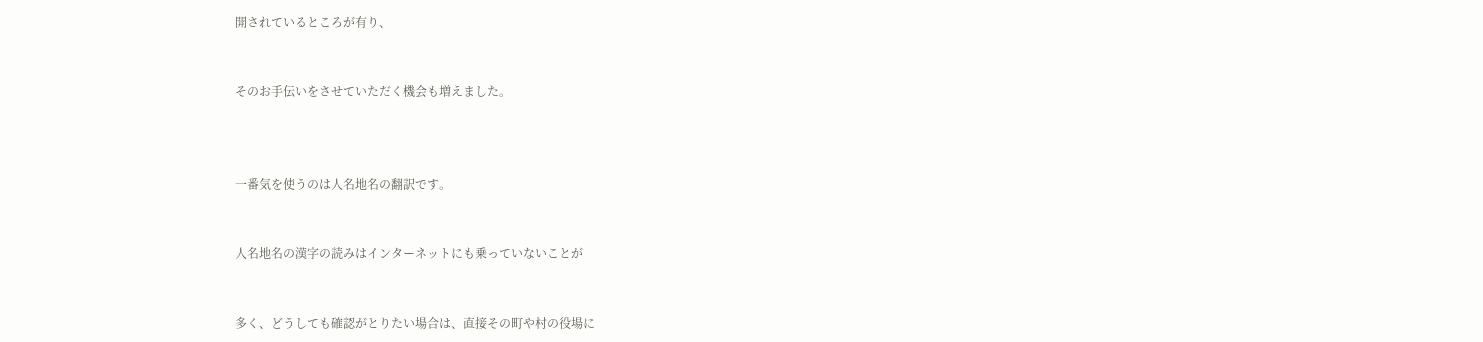開されているところが有り、


そのお手伝いをさせていただく機会も増えました。



一番気を使うのは人名地名の翻訳です。


人名地名の漢字の読みはインターネットにも乗っていないことが


多く、どうしても確認がとりたい場合は、直接その町や村の役場に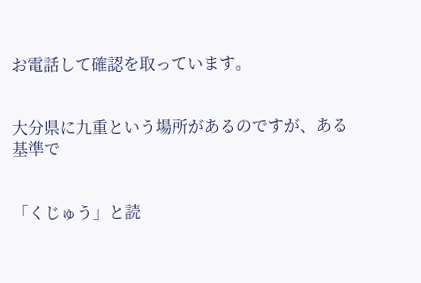お電話して確認を取っています。


大分県に九重という場所があるのですが、ある基準で


「くじゅう」と読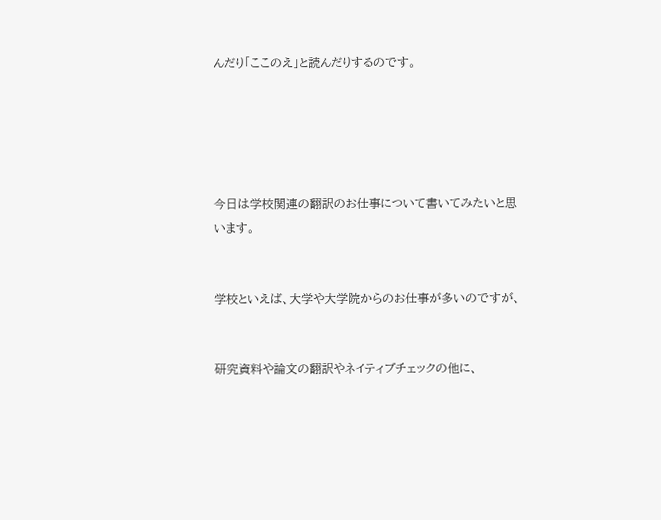んだり「ここのえ」と読んだりするのです。





今日は学校関連の翻訳のお仕事について書いてみたいと思います。


学校といえば、大学や大学院からのお仕事が多いのですが、


研究資料や論文の翻訳やネイティブチェックの他に、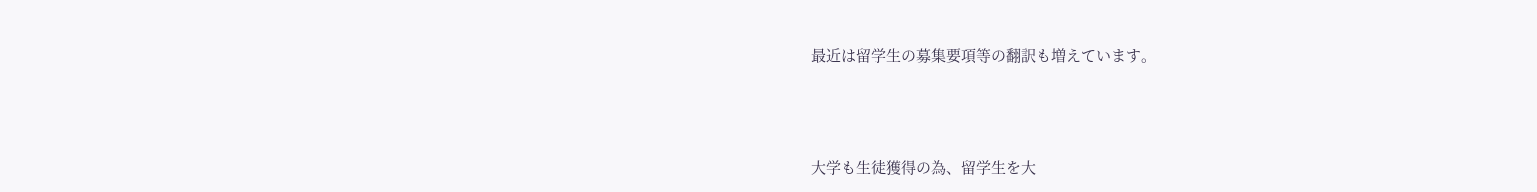最近は留学生の募集要項等の翻訳も増えています。



大学も生徒獲得の為、留学生を大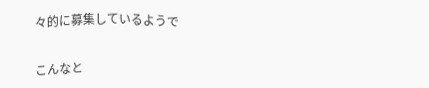々的に募集しているようで


こんなと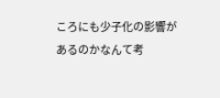ころにも少子化の影響があるのかなんて考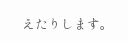えたりします。